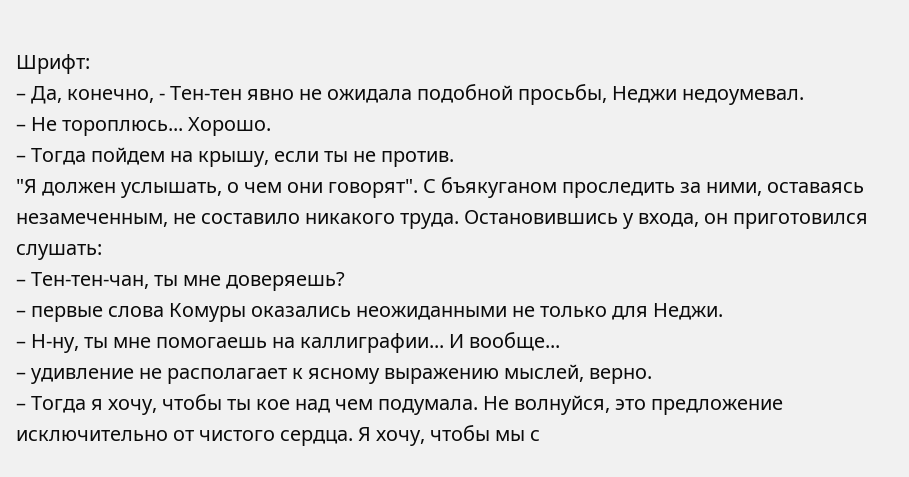Шрифт:
– Да, конечно, - Тен-тен явно не ожидала подобной просьбы, Неджи недоумевал.
– Не тороплюсь... Хорошо.
– Тогда пойдем на крышу, если ты не против.
"Я должен услышать, о чем они говорят". С бъякуганом проследить за ними, оставаясь незамеченным, не составило никакого труда. Остановившись у входа, он приготовился слушать:
– Тен-тен-чан, ты мне доверяешь?
– первые слова Комуры оказались неожиданными не только для Неджи.
– Н-ну, ты мне помогаешь на каллиграфии... И вообще...
– удивление не располагает к ясному выражению мыслей, верно.
– Тогда я хочу, чтобы ты кое над чем подумала. Не волнуйся, это предложение исключительно от чистого сердца. Я хочу, чтобы мы с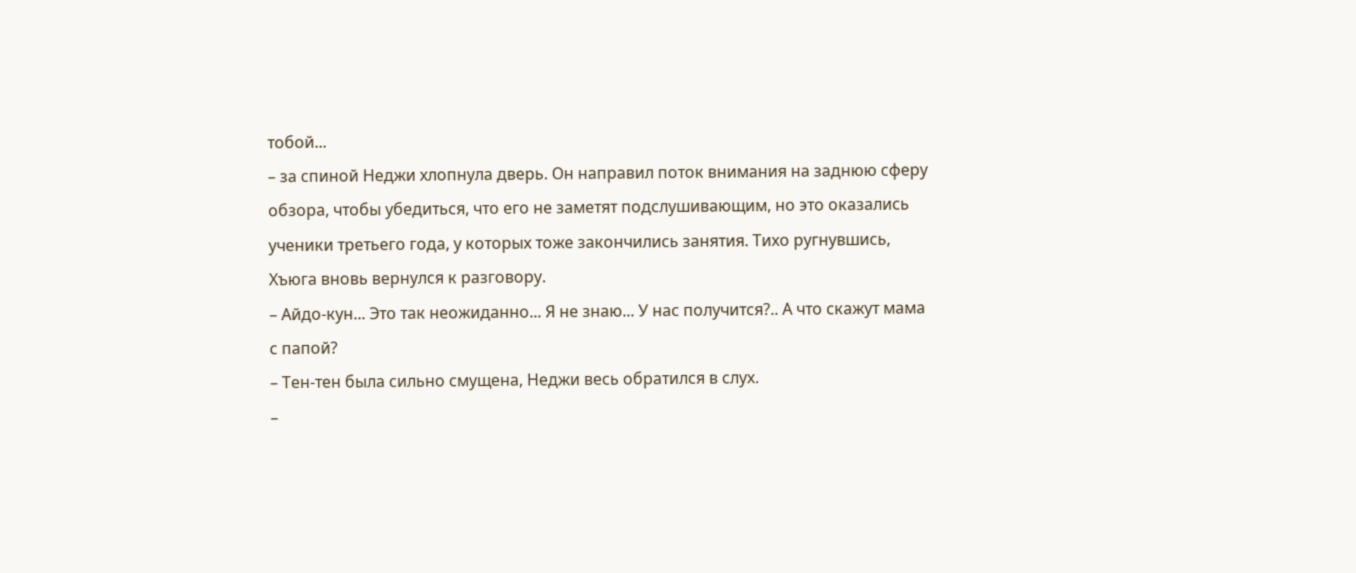тобой...
– за спиной Неджи хлопнула дверь. Он направил поток внимания на заднюю сферу обзора, чтобы убедиться, что его не заметят подслушивающим, но это оказались ученики третьего года, у которых тоже закончились занятия. Тихо ругнувшись, Хъюга вновь вернулся к разговору.
– Айдо-кун... Это так неожиданно... Я не знаю... У нас получится?.. А что скажут мама с папой?
– Тен-тен была сильно смущена, Неджи весь обратился в слух.
–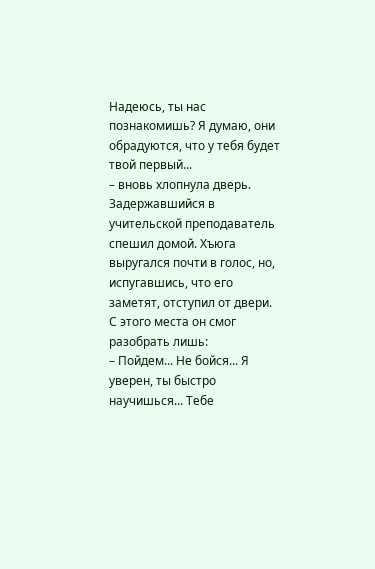Надеюсь, ты нас познакомишь? Я думаю, они обрадуются, что у тебя будет твой первый...
– вновь хлопнула дверь. Задержавшийся в учительской преподаватель спешил домой. Хъюга выругался почти в голос, но, испугавшись, что его заметят, отступил от двери. С этого места он смог разобрать лишь:
– Пойдем... Не бойся... Я уверен, ты быстро научишься... Тебе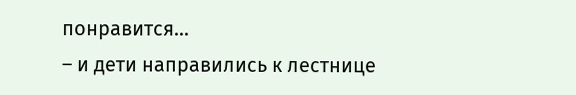понравится...
– и дети направились к лестнице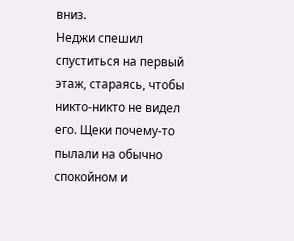вниз.
Неджи спешил спуститься на первый этаж, стараясь, чтобы никто-никто не видел его. Щеки почему-то пылали на обычно спокойном и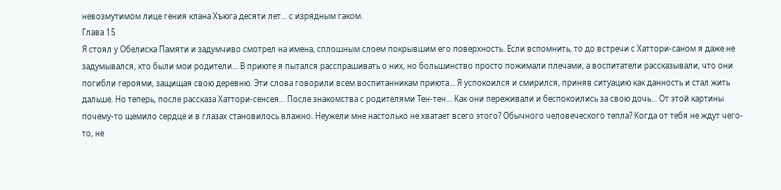невозмутимом лице гения клана Хъюга десяти лет... с изрядным гаком.
Глава 15
Я стоял у Обелиска Памяти и задумчиво смотрел на имена, сплошным слоем покрывшим его поверхность. Если вспомнить, то до встречи с Хаттори-саном я даже не задумывался, кто были мои родители... В приюте я пытался расспрашивать о них, но большинство просто пожимали плечами, а воспитатели рассказывали, что они погибли героями, защищая свою деревню. Эти слова говорили всем воспитанникам приюта... Я успокоился и смирился, приняв ситуацию как данность и стал жить дальше. Но теперь, после рассказа Хаттори-сенсея... После знакомства с родителями Тен-тен... Как они переживали и беспокоились за свою дочь... От этой картины почему-то щемило сердце и в глазах становилось влажно. Неужели мне настолько не хватает всего этого? Обычного человеческого тепла? Когда от тебя не ждут чего-то, не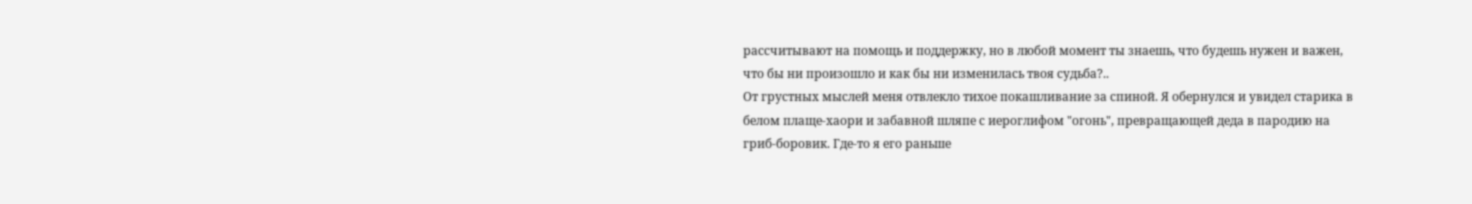рассчитывают на помощь и поддержку, но в любой момент ты знаешь, что будешь нужен и важен, что бы ни произошло и как бы ни изменилась твоя судьба?..
От грустных мыслей меня отвлекло тихое покашливание за спиной. Я обернулся и увидел старика в белом плаще-хаори и забавной шляпе с иероглифом "огонь", превращающей деда в пародию на гриб-боровик. Где-то я его раньше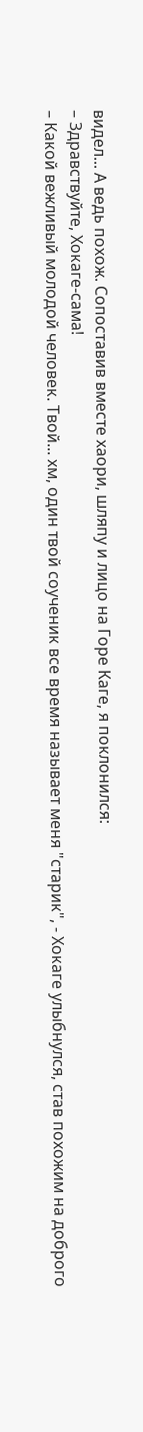видел... А ведь похож. Сопоставив вместе хаори, шляпу и лицо на Горе Каге, я поклонился:
– Здравствуйте, Хокаге-сама!
– Какой вежливый молодой человек. Твой... хм, один твой соученик все время называет меня "старик", - Хокаге улыбнулся, став похожим на доброго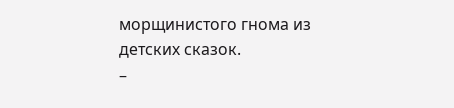морщинистого гнома из детских сказок.
–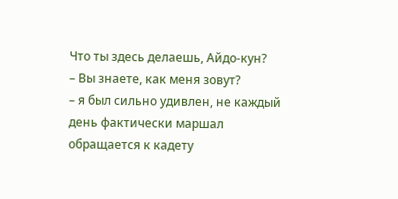Что ты здесь делаешь, Айдо-кун?
– Вы знаете, как меня зовут?
– я был сильно удивлен, не каждый день фактически маршал обращается к кадету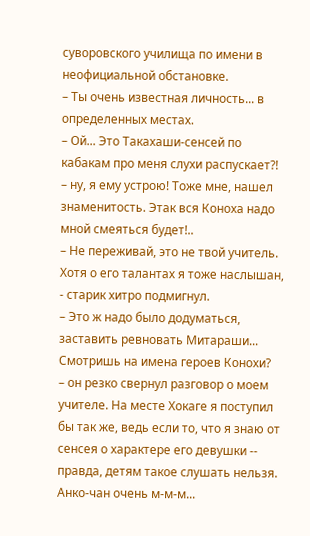суворовского училища по имени в неофициальной обстановке.
– Ты очень известная личность... в определенных местах.
– Ой... Это Такахаши-сенсей по кабакам про меня слухи распускает?!
– ну, я ему устрою! Тоже мне, нашел знаменитость. Этак вся Коноха надо мной смеяться будет!..
– Не переживай, это не твой учитель. Хотя о его талантах я тоже наслышан, - старик хитро подмигнул.
– Это ж надо было додуматься, заставить ревновать Митараши... Смотришь на имена героев Конохи?
– он резко свернул разговор о моем учителе. На месте Хокаге я поступил бы так же, ведь если то, что я знаю от сенсея о характере его девушки -- правда, детям такое слушать нельзя. Анко-чан очень м-м-м...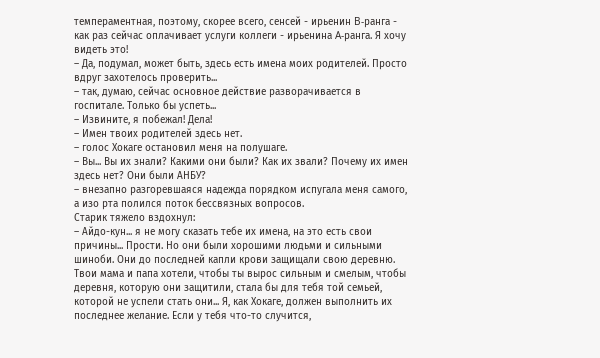темпераментная, поэтому, скорее всего, сенсей - ирьенин B-ранга - как раз сейчас оплачивает услуги коллеги - ирьенина A-ранга. Я хочу видеть это!
– Да, подумал, может быть, здесь есть имена моих родителей. Просто вдруг захотелось проверить...
– так, думаю, сейчас основное действие разворачивается в госпитале. Только бы успеть...
– Извините, я побежал! Дела!
– Имен твоих родителей здесь нет.
– голос Хокаге остановил меня на полушаге.
– Вы... Вы их знали? Какими они были? Как их звали? Почему их имен здесь нет? Они были АНБУ?
– внезапно разгоревшаяся надежда порядком испугала меня самого, а изо рта полился поток бессвязных вопросов.
Старик тяжело вздохнул:
– Айдо-кун... я не могу сказать тебе их имена, на это есть свои причины... Прости. Но они были хорошими людьми и сильными шиноби. Они до последней капли крови защищали свою деревню. Твои мама и папа хотели, чтобы ты вырос сильным и смелым, чтобы деревня, которую они защитили, стала бы для тебя той семьей, которой не успели стать они... Я, как Хокаге, должен выполнить их последнее желание. Если у тебя что-то случится,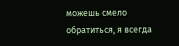можешь смело обратиться, я всегда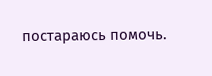постараюсь помочь.